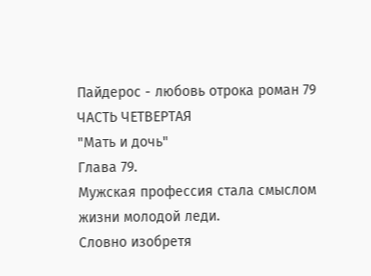Пайдерос - любовь отрока роман 79
ЧАСТЬ ЧЕТВЕРТАЯ
"Мать и дочь"
Глава 79.
Мужская профессия стала смыслом жизни молодой леди.
Словно изобретя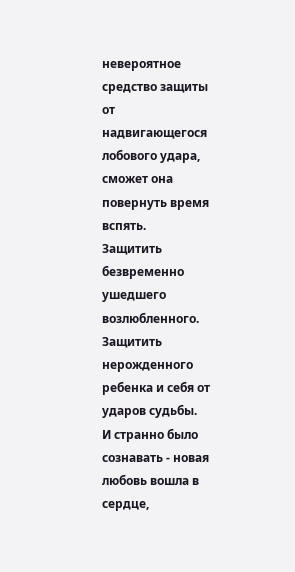невероятное средство защиты от надвигающегося лобового удара, сможет она повернуть время вспять.
Защитить безвременно ушедшего возлюбленного.
Защитить нерожденного ребенка и себя от ударов судьбы.
И странно было сознавать - новая любовь вошла в сердце,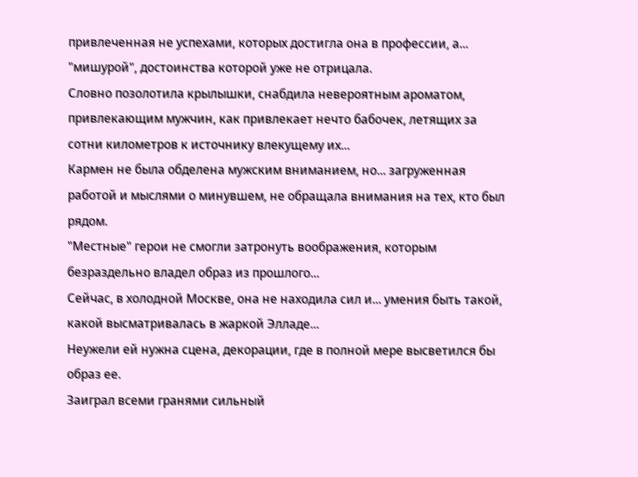привлеченная не успехами, которых достигла она в профессии, а... "мишурой", достоинства которой уже не отрицала.
Словно позолотила крылышки, снабдила невероятным ароматом, привлекающим мужчин, как привлекает нечто бабочек, летящих за сотни километров к источнику влекущему их...
Кармен не была обделена мужским вниманием, но... загруженная работой и мыслями о минувшем, не обращала внимания на тех, кто был рядом.
"Местные" герои не смогли затронуть воображения, которым безраздельно владел образ из прошлого...
Сейчас, в холодной Москве, она не находила сил и... умения быть такой, какой высматривалась в жаркой Элладе...
Неужели ей нужна сцена, декорации, где в полной мере высветился бы образ ее.
Заиграл всеми гранями сильный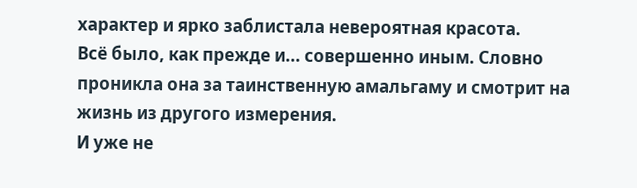характер и ярко заблистала невероятная красота.
Всё было, как прежде и... совершенно иным. Словно проникла она за таинственную амальгаму и смотрит на жизнь из другого измерения.
И уже не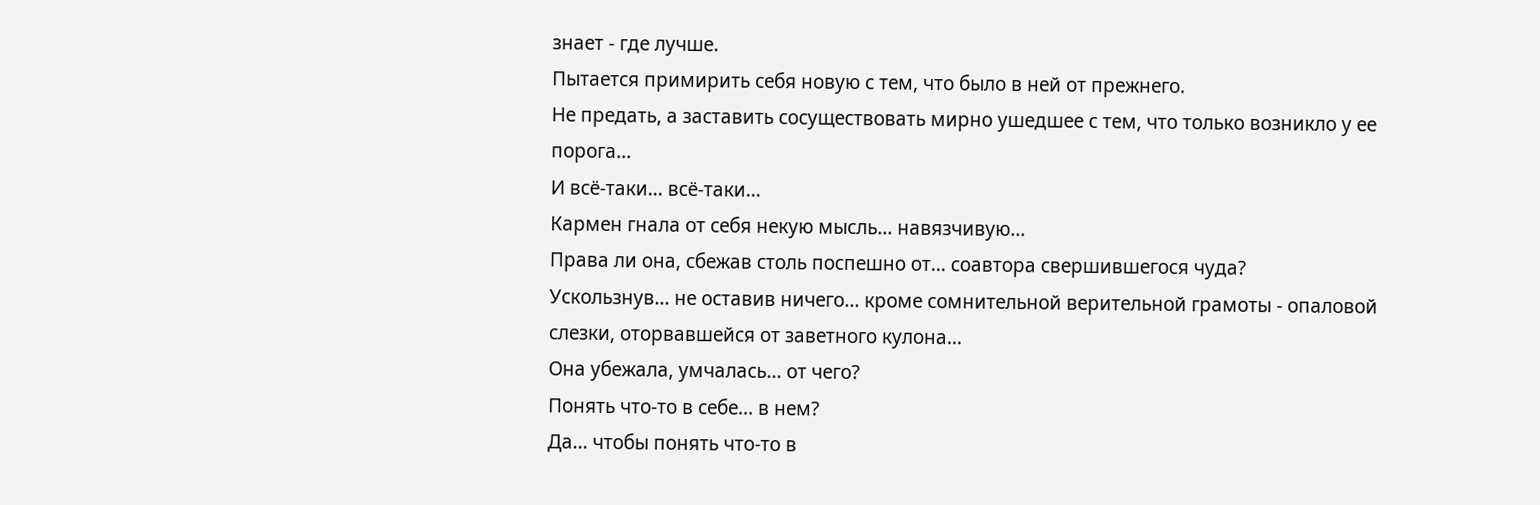знает - где лучше.
Пытается примирить себя новую с тем, что было в ней от прежнего.
Не предать, а заставить сосуществовать мирно ушедшее с тем, что только возникло у ее порога...
И всё-таки... всё-таки...
Кармен гнала от себя некую мысль... навязчивую...
Права ли она, сбежав столь поспешно от... соавтора свершившегося чуда?
Ускользнув... не оставив ничего... кроме сомнительной верительной грамоты - опаловой слезки, оторвавшейся от заветного кулона...
Она убежала, умчалась... от чего?
Понять что-то в себе... в нем?
Да... чтобы понять что-то в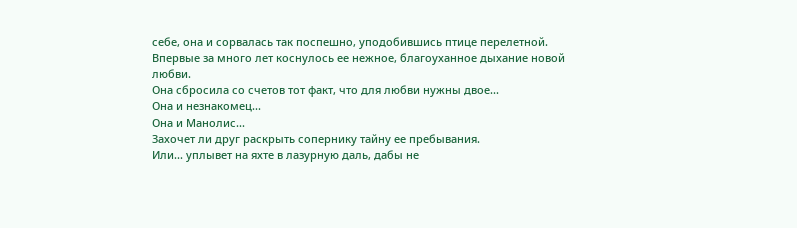себе, она и сорвалась так поспешно, уподобившись птице перелетной.
Впервые за много лет коснулось ее нежное, благоуханное дыхание новой любви.
Она сбросила со счетов тот факт, что для любви нужны двое...
Она и незнакомец...
Она и Манолис...
Захочет ли друг раскрыть сопернику тайну ее пребывания.
Или... уплывет на яхте в лазурную даль, дабы не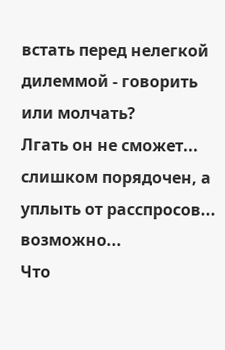встать перед нелегкой дилеммой - говорить или молчать?
Лгать он не сможет... слишком порядочен, а уплыть от расспросов... возможно...
Что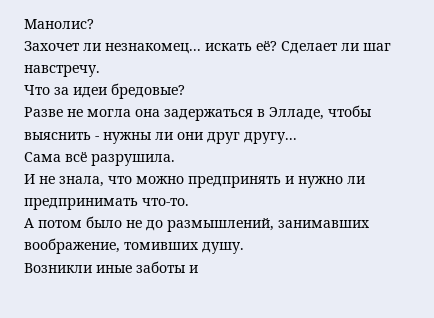Манолис?
Захочет ли незнакомец... искать её? Сделает ли шаг навстречу.
Что за идеи бредовые?
Разве не могла она задержаться в Элладе, чтобы выяснить - нужны ли они друг другу...
Сама всё разрушила.
И не знала, что можно предпринять и нужно ли предпринимать что-то.
А потом было не до размышлений, занимавших воображение, томивших душу.
Возникли иные заботы и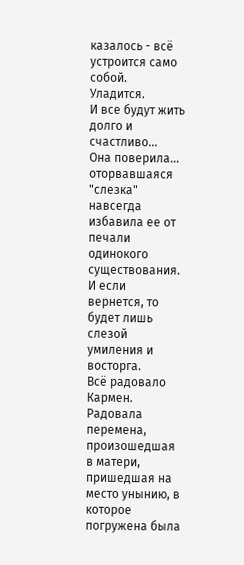казалось - всё устроится само собой.
Уладится.
И все будут жить долго и счастливо...
Она поверила... оторвавшаяся "слезка" навсегда избавила ее от печали одинокого существования. И если вернется, то будет лишь слезой умиления и восторга.
Всё радовало Кармен.
Радовала перемена, произошедшая в матери, пришедшая на место унынию, в которое погружена была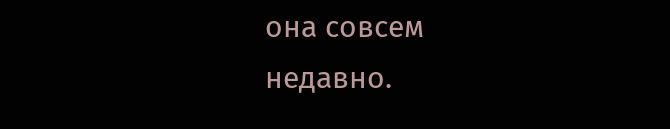она совсем недавно.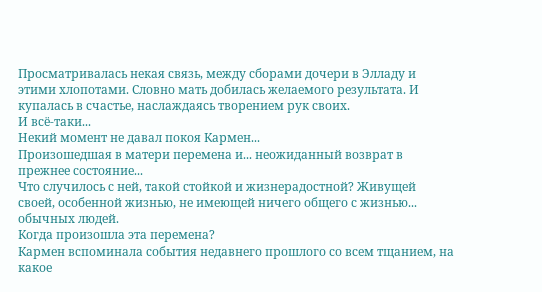Просматривалась некая связь, между сборами дочери в Элладу и этими хлопотами. Словно мать добилась желаемого результата. И купалась в счастье, наслаждаясь творением рук своих.
И всё-таки...
Некий момент не давал покоя Кармен...
Произошедшая в матери перемена и... неожиданный возврат в прежнее состояние...
Что случилось с ней, такой стойкой и жизнерадостной? Живущей своей, особенной жизнью, не имеющей ничего общего с жизнью... обычных людей.
Когда произошла эта перемена?
Кармен вспоминала события недавнего прошлого со всем тщанием, на какое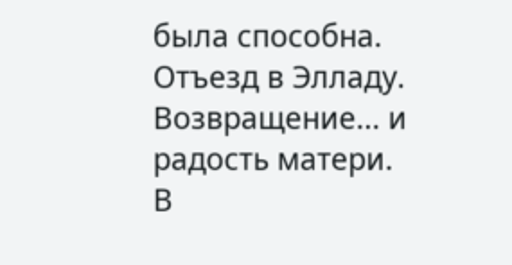была способна.
Отъезд в Элладу. Возвращение... и радость матери.
В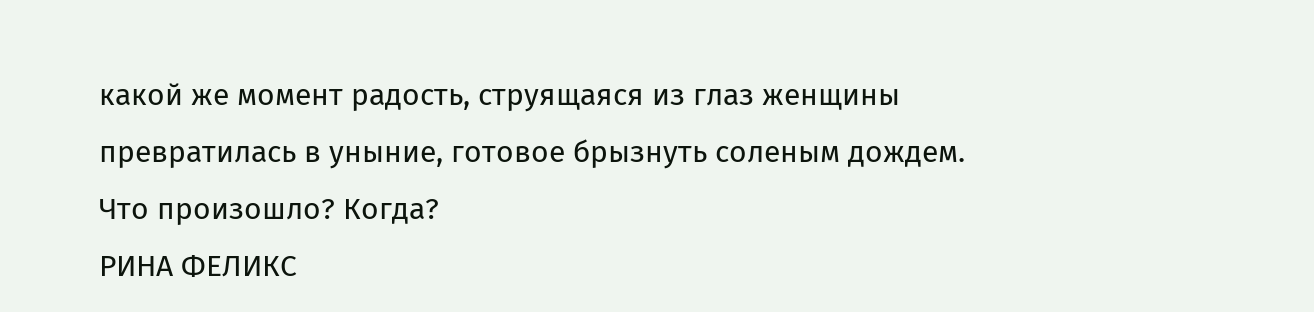какой же момент радость, струящаяся из глаз женщины превратилась в уныние, готовое брызнуть соленым дождем.
Что произошло? Когда?
РИНА ФЕЛИКС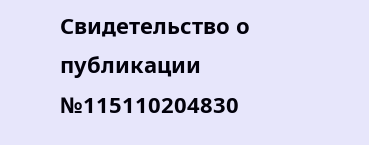Свидетельство о публикации №115110204830